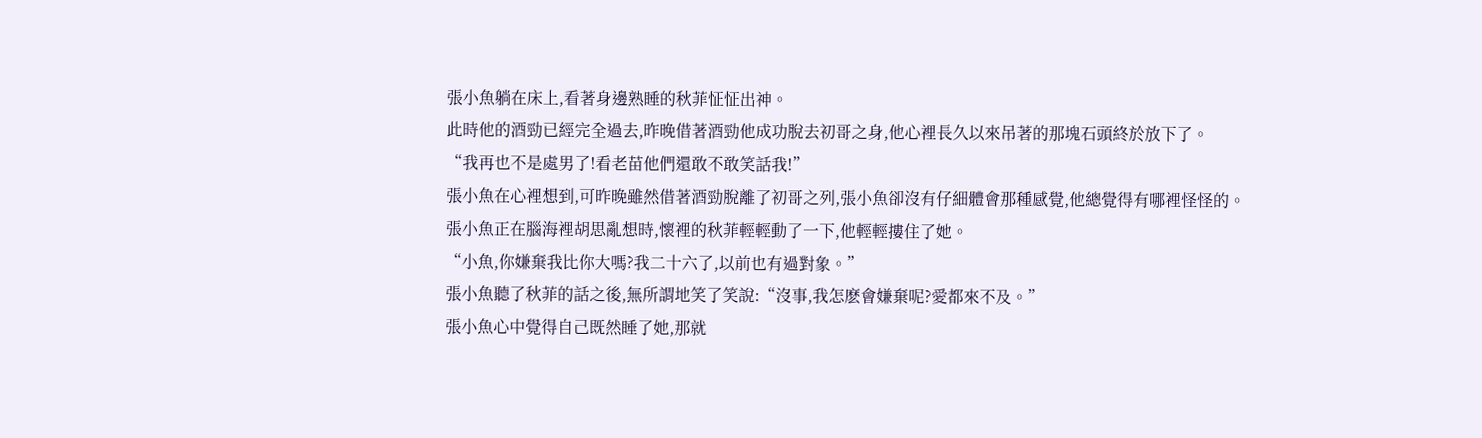張小魚躺在床上,看著身邊熟睡的秋菲怔怔出神。
此時他的酒勁已經完全過去,昨晚借著酒勁他成功脫去初哥之身,他心裡長久以來吊著的那塊石頭終於放下了。
“我再也不是處男了!看老苗他們還敢不敢笑話我!”
張小魚在心裡想到,可昨晚雖然借著酒勁脫離了初哥之列,張小魚卻沒有仔細體會那種感覺,他總覺得有哪裡怪怪的。
張小魚正在腦海裡胡思亂想時,懷裡的秋菲輕輕動了一下,他輕輕摟住了她。
“小魚,你嫌棄我比你大嗎?我二十六了,以前也有過對象。”
張小魚聽了秋菲的話之後,無所謂地笑了笑說:“沒事,我怎麽會嫌棄呢?愛都來不及。”
張小魚心中覺得自己既然睡了她,那就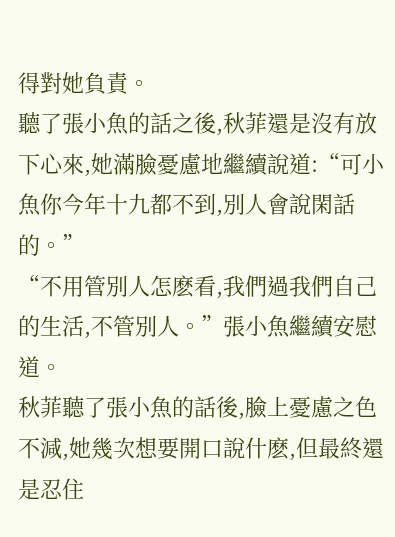得對她負責。
聽了張小魚的話之後,秋菲還是沒有放下心來,她滿臉憂慮地繼續說道:“可小魚你今年十九都不到,別人會說閑話的。”
“不用管別人怎麽看,我們過我們自己的生活,不管別人。”張小魚繼續安慰道。
秋菲聽了張小魚的話後,臉上憂慮之色不減,她幾次想要開口說什麽,但最終還是忍住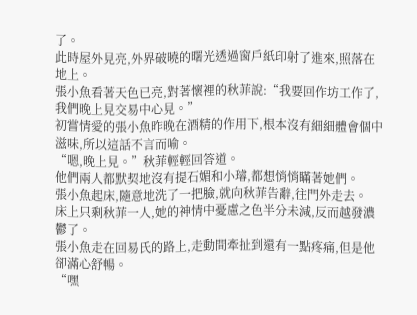了。
此時屋外見亮,外界破曉的曙光透過窗戶紙印射了進來,照落在地上。
張小魚看著天色已亮,對著懷裡的秋菲說:“我要回作坊工作了,我們晚上見交易中心見。”
初嘗情愛的張小魚昨晚在酒精的作用下,根本沒有細細體會個中滋味,所以這話不言而喻。
“嗯,晚上見。”秋菲輕輕回答道。
他們兩人都默契地沒有提石媚和小璿,都想悄悄瞞著她們。
張小魚起床,隨意地洗了一把臉,就向秋菲告辭,往門外走去。
床上只剩秋菲一人,她的神情中憂慮之色半分未減,反而越發濃鬱了。
張小魚走在回易氏的路上,走動間牽扯到還有一點疼痛,但是他卻滿心舒暢。
“嘿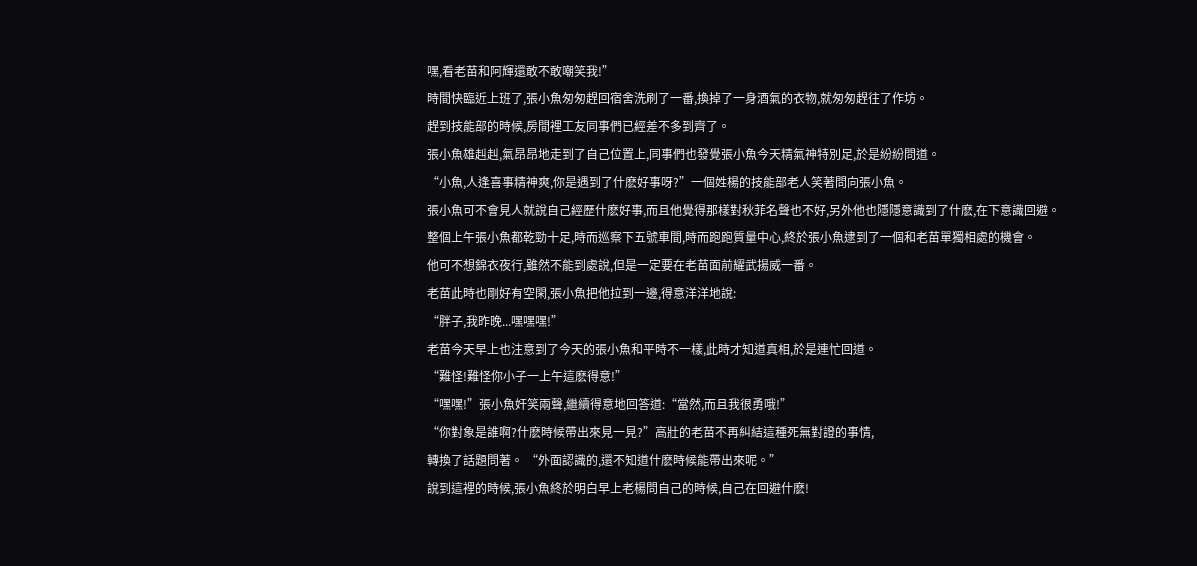嘿,看老苗和阿輝還敢不敢嘲笑我!”
時間快臨近上班了,張小魚匆匆趕回宿舍洗刷了一番,換掉了一身酒氣的衣物,就匆匆趕往了作坊。
趕到技能部的時候,房間裡工友同事們已經差不多到齊了。
張小魚雄赳赳,氣昂昂地走到了自己位置上,同事們也發覺張小魚今天精氣神特別足,於是紛紛問道。
“小魚,人逢喜事精神爽,你是遇到了什麽好事呀?”一個姓楊的技能部老人笑著問向張小魚。
張小魚可不會見人就說自己經歷什麽好事,而且他覺得那樣對秋菲名聲也不好,另外他也隱隱意識到了什麽,在下意識回避。
整個上午張小魚都乾勁十足,時而巡察下五號車間,時而跑跑質量中心,終於張小魚逮到了一個和老苗單獨相處的機會。
他可不想錦衣夜行,雖然不能到處說,但是一定要在老苗面前耀武揚威一番。
老苗此時也剛好有空閑,張小魚把他拉到一邊,得意洋洋地說:
“胖子,我昨晚...嘿嘿嘿!”
老苗今天早上也注意到了今天的張小魚和平時不一樣,此時才知道真相,於是連忙回道。
“難怪!難怪你小子一上午這麽得意!”
“嘿嘿!”張小魚奸笑兩聲,繼續得意地回答道:“當然,而且我很勇哦!”
“你對象是誰啊?什麽時候帶出來見一見?”高壯的老苗不再糾結這種死無對證的事情,
轉換了話題問著。 “外面認識的,還不知道什麽時候能帶出來呢。”
說到這裡的時候,張小魚終於明白早上老楊問自己的時候,自己在回避什麽!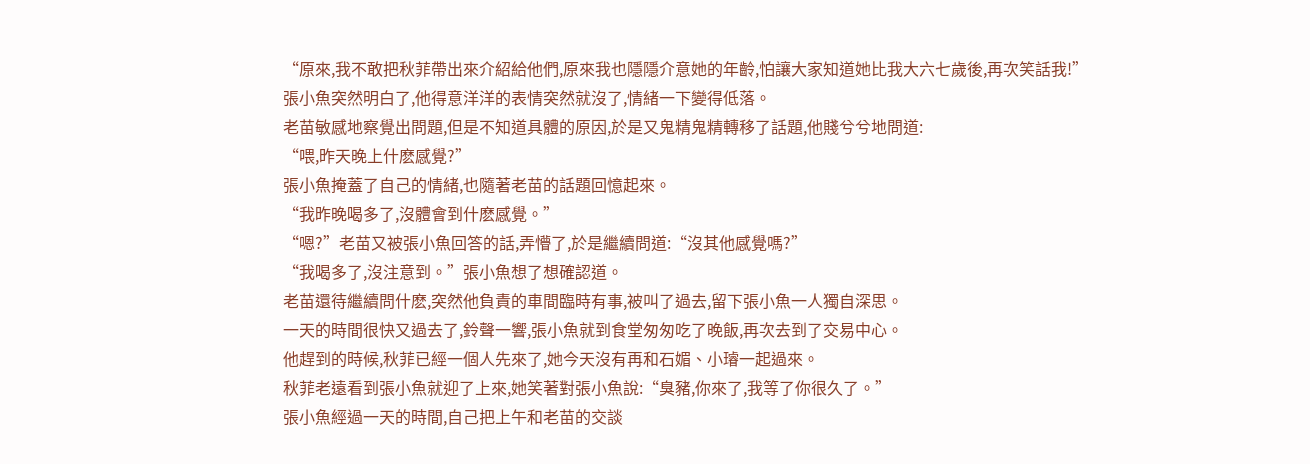“原來,我不敢把秋菲帶出來介紹給他們,原來我也隱隱介意她的年齡,怕讓大家知道她比我大六七歲後,再次笑話我!”
張小魚突然明白了,他得意洋洋的表情突然就沒了,情緒一下變得低落。
老苗敏感地察覺出問題,但是不知道具體的原因,於是又鬼精鬼精轉移了話題,他賤兮兮地問道:
“喂,昨天晚上什麽感覺?”
張小魚掩蓋了自己的情緒,也隨著老苗的話題回憶起來。
“我昨晚喝多了,沒體會到什麽感覺。”
“嗯?”老苗又被張小魚回答的話,弄懵了,於是繼續問道:“沒其他感覺嗎?”
“我喝多了,沒注意到。”張小魚想了想確認道。
老苗還待繼續問什麽,突然他負責的車間臨時有事,被叫了過去,留下張小魚一人獨自深思。
一天的時間很快又過去了,鈴聲一響,張小魚就到食堂匆匆吃了晚飯,再次去到了交易中心。
他趕到的時候,秋菲已經一個人先來了,她今天沒有再和石媚、小璿一起過來。
秋菲老遠看到張小魚就迎了上來,她笑著對張小魚說:“臭豬,你來了,我等了你很久了。”
張小魚經過一天的時間,自己把上午和老苗的交談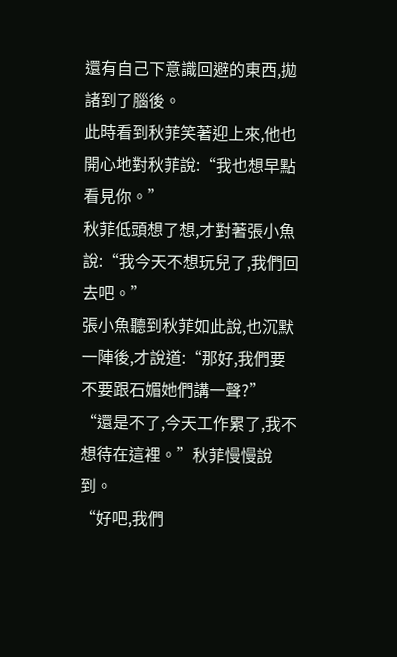還有自己下意識回避的東西,拋諸到了腦後。
此時看到秋菲笑著迎上來,他也開心地對秋菲說:“我也想早點看見你。”
秋菲低頭想了想,才對著張小魚說:“我今天不想玩兒了,我們回去吧。”
張小魚聽到秋菲如此說,也沉默一陣後,才說道:“那好,我們要不要跟石媚她們講一聲?”
“還是不了,今天工作累了,我不想待在這裡。”秋菲慢慢說到。
“好吧,我們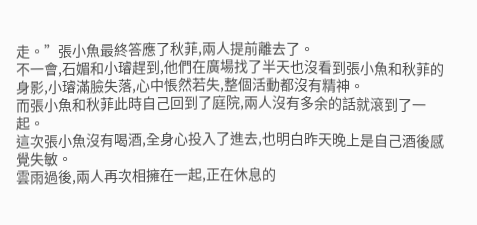走。”張小魚最終答應了秋菲,兩人提前離去了。
不一會,石媚和小璿趕到,他們在廣場找了半天也沒看到張小魚和秋菲的身影,小璿滿臉失落,心中悵然若失,整個活動都沒有精神。
而張小魚和秋菲此時自己回到了庭院,兩人沒有多余的話就滾到了一起。
這次張小魚沒有喝酒,全身心投入了進去,也明白昨天晚上是自己酒後感覺失敏。
雲雨過後,兩人再次相擁在一起,正在休息的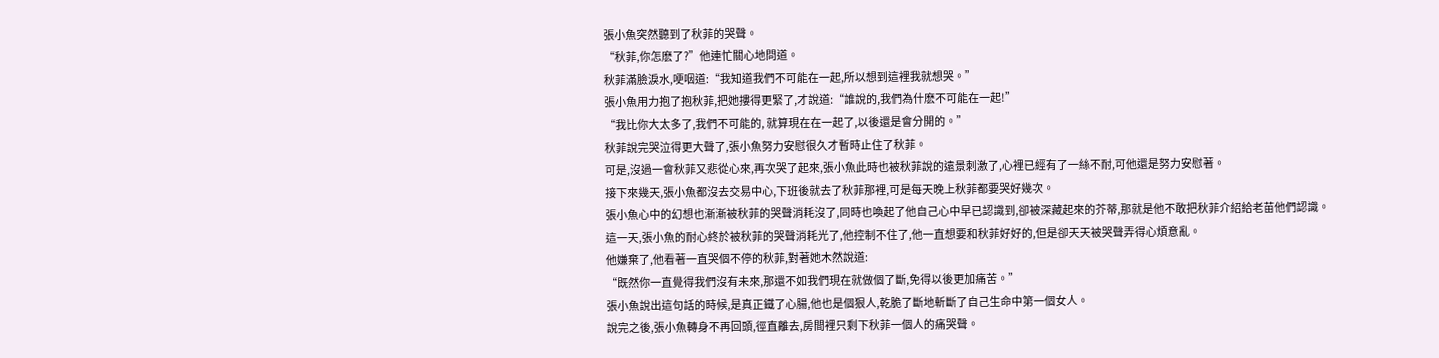張小魚突然聽到了秋菲的哭聲。
“秋菲,你怎麽了?”他連忙關心地問道。
秋菲滿臉淚水,哽咽道:“我知道我們不可能在一起,所以想到這裡我就想哭。”
張小魚用力抱了抱秋菲,把她摟得更緊了,才說道:“誰說的,我們為什麽不可能在一起!”
“我比你大太多了,我們不可能的, 就算現在在一起了,以後還是會分開的。”
秋菲說完哭泣得更大聲了,張小魚努力安慰很久才暫時止住了秋菲。
可是,沒過一會秋菲又悲從心來,再次哭了起來,張小魚此時也被秋菲說的遠景刺激了,心裡已經有了一絲不耐,可他還是努力安慰著。
接下來幾天,張小魚都沒去交易中心,下班後就去了秋菲那裡,可是每天晚上秋菲都要哭好幾次。
張小魚心中的幻想也漸漸被秋菲的哭聲消耗沒了,同時也喚起了他自己心中早已認識到,卻被深藏起來的芥蒂,那就是他不敢把秋菲介紹給老苗他們認識。
這一天,張小魚的耐心終於被秋菲的哭聲消耗光了,他控制不住了,他一直想要和秋菲好好的,但是卻天天被哭聲弄得心煩意亂。
他嫌棄了,他看著一直哭個不停的秋菲,對著她木然說道:
“既然你一直覺得我們沒有未來,那還不如我們現在就做個了斷,免得以後更加痛苦。”
張小魚說出這句話的時候,是真正鐵了心腸,他也是個狠人,乾脆了斷地斬斷了自己生命中第一個女人。
說完之後,張小魚轉身不再回頭,徑直離去,房間裡只剩下秋菲一個人的痛哭聲。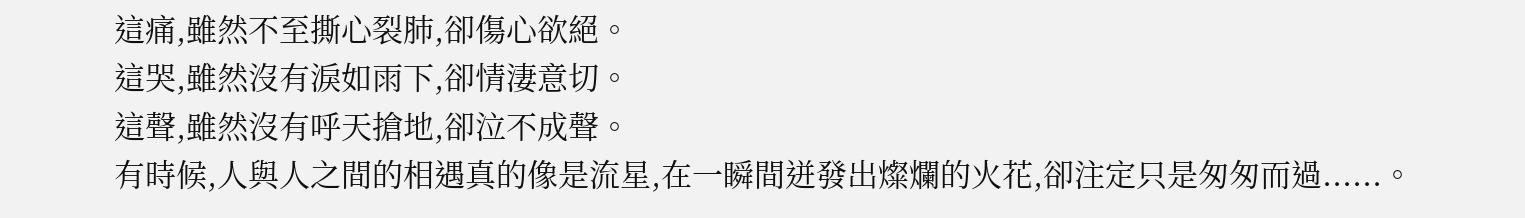這痛,雖然不至撕心裂肺,卻傷心欲絕。
這哭,雖然沒有淚如雨下,卻情淒意切。
這聲,雖然沒有呼天搶地,卻泣不成聲。
有時候,人與人之間的相遇真的像是流星,在一瞬間迸發出燦爛的火花,卻注定只是匆匆而過......。